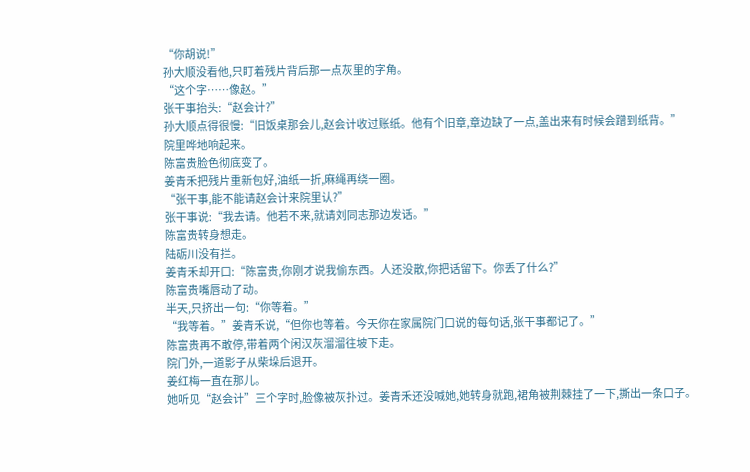“你胡说!”
孙大顺没看他,只盯着残片背后那一点灰里的字角。
“这个字……像赵。”
张干事抬头:“赵会计?”
孙大顺点得很慢:“旧饭桌那会儿,赵会计收过账纸。他有个旧章,章边缺了一点,盖出来有时候会蹭到纸背。”
院里哗地响起来。
陈富贵脸色彻底变了。
姜青禾把残片重新包好,油纸一折,麻绳再绕一圈。
“张干事,能不能请赵会计来院里认?”
张干事说:“我去请。他若不来,就请刘同志那边发话。”
陈富贵转身想走。
陆砺川没有拦。
姜青禾却开口:“陈富贵,你刚才说我偷东西。人还没散,你把话留下。你丢了什么?”
陈富贵嘴唇动了动。
半天,只挤出一句:“你等着。”
“我等着。”姜青禾说,“但你也等着。今天你在家属院门口说的每句话,张干事都记了。”
陈富贵再不敢停,带着两个闲汉灰溜溜往坡下走。
院门外,一道影子从柴垛后退开。
姜红梅一直在那儿。
她听见“赵会计”三个字时,脸像被灰扑过。姜青禾还没喊她,她转身就跑,裙角被荆棘挂了一下,撕出一条口子。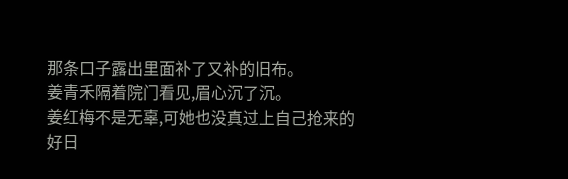那条口子露出里面补了又补的旧布。
姜青禾隔着院门看见,眉心沉了沉。
姜红梅不是无辜,可她也没真过上自己抢来的好日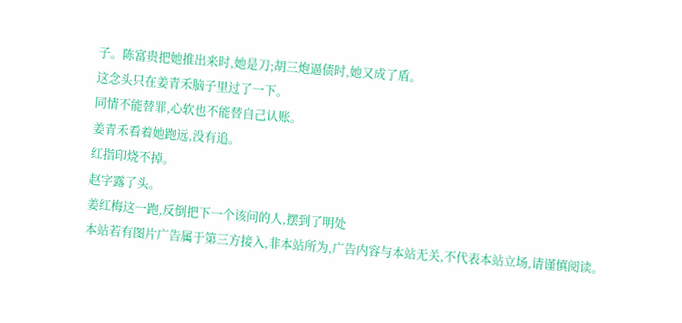子。陈富贵把她推出来时,她是刀;胡三炮逼债时,她又成了盾。
这念头只在姜青禾脑子里过了一下。
同情不能替罪,心软也不能替自己认账。
姜青禾看着她跑远,没有追。
红指印烧不掉。
赵字露了头。
姜红梅这一跑,反倒把下一个该问的人,摆到了明处
本站若有图片广告属于第三方接入,非本站所为,广告内容与本站无关,不代表本站立场,请谨慎阅读。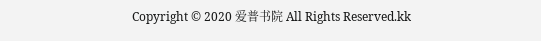Copyright © 2020 爱普书院 All Rights Reserved.kk